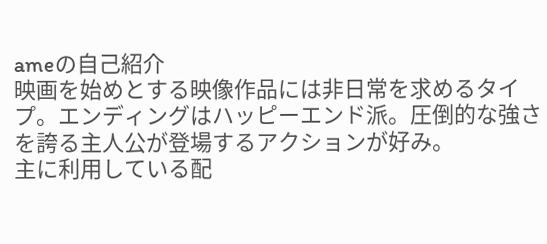ameの自己紹介
映画を始めとする映像作品には非日常を求めるタイプ。エンディングはハッピーエンド派。圧倒的な強さを誇る主人公が登場するアクションが好み。
主に利用している配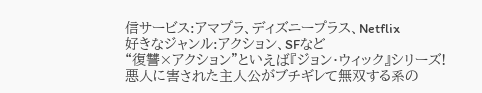信サービス:アマプラ、ディズニープラス、Netflix
好きなジャンル:アクション、SFなど
“復讐×アクション”といえば『ジョン・ウィック』シリーズ!
悪人に害された主人公がブチギレて無双する系の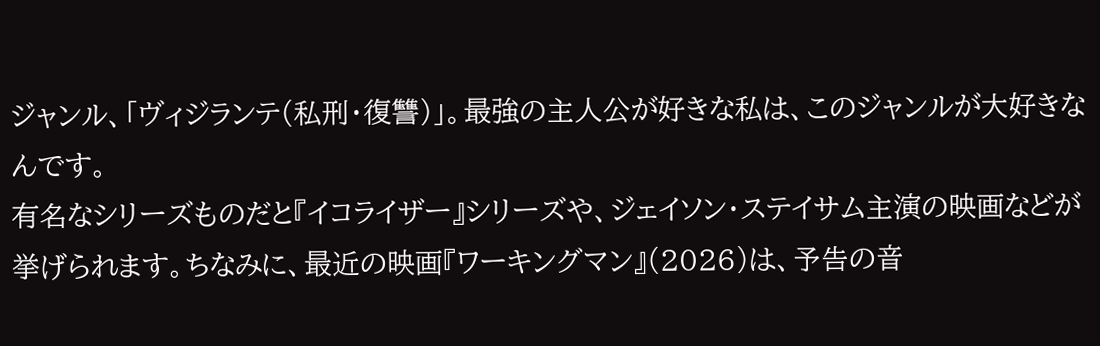ジャンル、「ヴィジランテ(私刑・復讐)」。最強の主人公が好きな私は、このジャンルが大好きなんです。
有名なシリーズものだと『イコライザー』シリーズや、ジェイソン・ステイサム主演の映画などが挙げられます。ちなみに、最近の映画『ワーキングマン』(2026)は、予告の音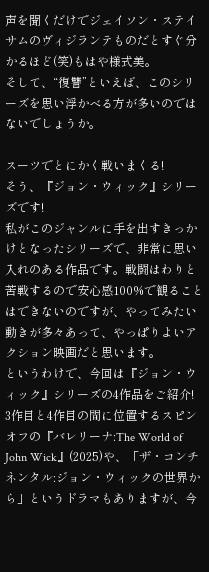声を聞くだけでジェイソン・ステイサムのヴィジランテものだとすぐ分かるほど(笑)もはや様式美。
そして、“復讐”といえば、このシリーズを思い浮かべる方が多いのではないでしょうか。

スーツでとにかく戦いまくる!
そう、『ジョン・ウィック』シリーズです!
私がこのジャンルに手を出すきっかけとなったシリーズで、非常に思い入れのある作品です。戦闘はわりと苦戦するので安心感100%で観ることはできないのですが、やってみたい動きが多々あって、やっぱりよいアクション映画だと思います。
というわけで、今回は『ジョン・ウィック』シリーズの4作品をご紹介!
3作目と4作目の間に位置するスピンオフの『バレリーナ:The World of John Wick』(2025)や、「ザ・コンチネンタル:ジョン・ウィックの世界から」というドラマもありますが、今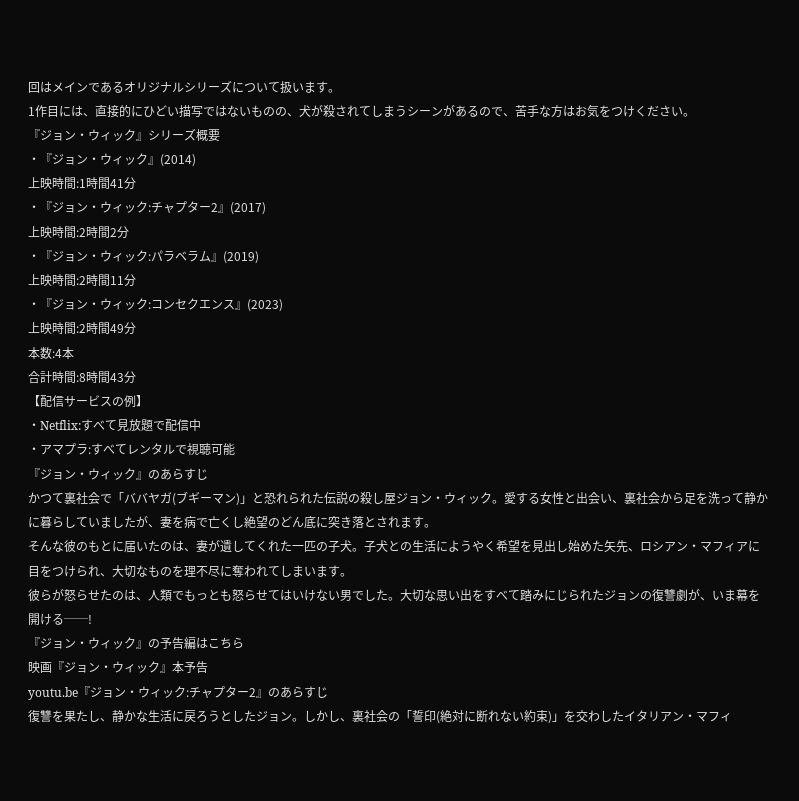回はメインであるオリジナルシリーズについて扱います。
1作目には、直接的にひどい描写ではないものの、犬が殺されてしまうシーンがあるので、苦手な方はお気をつけください。
『ジョン・ウィック』シリーズ概要
・『ジョン・ウィック』(2014)
上映時間:1時間41分
・『ジョン・ウィック:チャプター2』(2017)
上映時間:2時間2分
・『ジョン・ウィック:パラベラム』(2019)
上映時間:2時間11分
・『ジョン・ウィック:コンセクエンス』(2023)
上映時間:2時間49分
本数:4本
合計時間:8時間43分
【配信サービスの例】
・Netflix:すべて見放題で配信中
・アマプラ:すべてレンタルで視聴可能
『ジョン・ウィック』のあらすじ
かつて裏社会で「ババヤガ(ブギーマン)」と恐れられた伝説の殺し屋ジョン・ウィック。愛する女性と出会い、裏社会から足を洗って静かに暮らしていましたが、妻を病で亡くし絶望のどん底に突き落とされます。
そんな彼のもとに届いたのは、妻が遺してくれた一匹の子犬。子犬との生活にようやく希望を見出し始めた矢先、ロシアン・マフィアに目をつけられ、大切なものを理不尽に奪われてしまいます。
彼らが怒らせたのは、人類でもっとも怒らせてはいけない男でした。大切な思い出をすべて踏みにじられたジョンの復讐劇が、いま幕を開ける──!
『ジョン・ウィック』の予告編はこちら
映画『ジョン・ウィック』本予告
youtu.be『ジョン・ウィック:チャプター2』のあらすじ
復讐を果たし、静かな生活に戻ろうとしたジョン。しかし、裏社会の「誓印(絶対に断れない約束)」を交わしたイタリアン・マフィ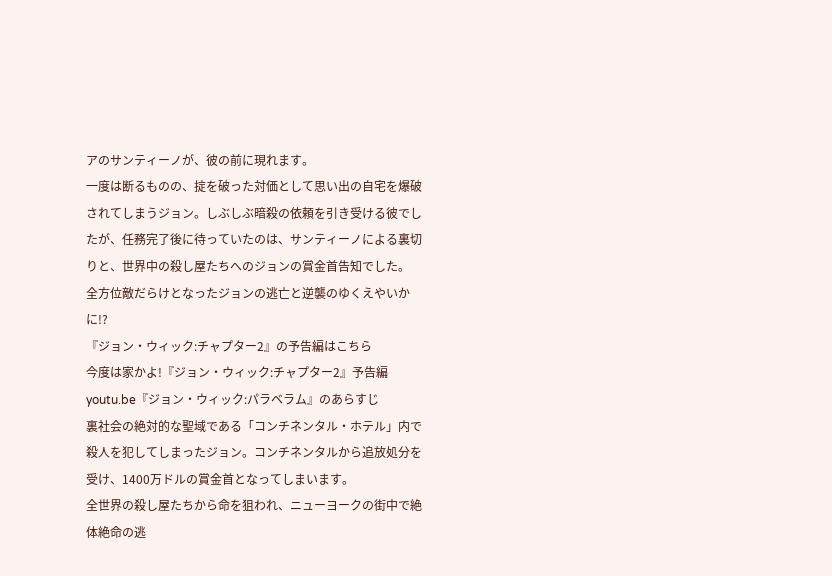アのサンティーノが、彼の前に現れます。
一度は断るものの、掟を破った対価として思い出の自宅を爆破されてしまうジョン。しぶしぶ暗殺の依頼を引き受ける彼でしたが、任務完了後に待っていたのは、サンティーノによる裏切りと、世界中の殺し屋たちへのジョンの賞金首告知でした。
全方位敵だらけとなったジョンの逃亡と逆襲のゆくえやいかに!?
『ジョン・ウィック:チャプター2』の予告編はこちら
今度は家かよ!『ジョン・ウィック:チャプター2』予告編
youtu.be『ジョン・ウィック:パラベラム』のあらすじ
裏社会の絶対的な聖域である「コンチネンタル・ホテル」内で殺人を犯してしまったジョン。コンチネンタルから追放処分を受け、1400万ドルの賞金首となってしまいます。
全世界の殺し屋たちから命を狙われ、ニューヨークの街中で絶体絶命の逃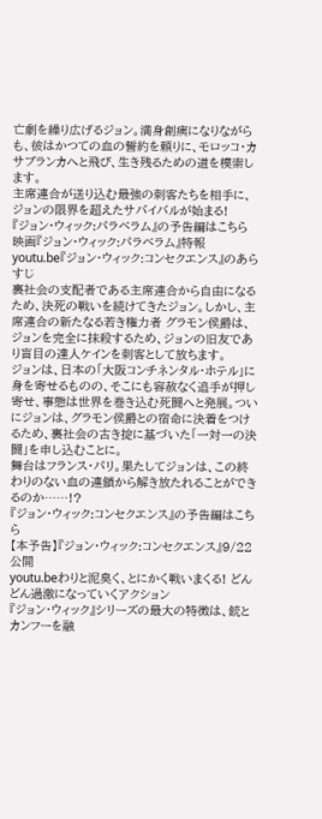亡劇を繰り広げるジョン。満身創痍になりながらも、彼はかつての血の誓約を頼りに、モロッコ・カサブランカへと飛び、生き残るための道を模索します。
主席連合が送り込む最強の刺客たちを相手に、ジョンの限界を超えたサバイバルが始まる!
『ジョン・ウィック:パラベラム』の予告編はこちら
映画『ジョン・ウィック:パラベラム』特報
youtu.be『ジョン・ウィック:コンセクエンス』のあらすじ
裏社会の支配者である主席連合から自由になるため、決死の戦いを続けてきたジョン。しかし、主席連合の新たなる若き権力者 グラモン侯爵は、ジョンを完全に抹殺するため、ジョンの旧友であり盲目の達人ケインを刺客として放ちます。
ジョンは、日本の「大阪コンチネンタル・ホテル」に身を寄せるものの、そこにも容赦なく追手が押し寄せ、事態は世界を巻き込む死闘へと発展。ついにジョンは、グラモン侯爵との宿命に決着をつけるため、裏社会の古き掟に基づいた「一対一の決闘」を申し込むことに。
舞台はフランス・パリ。果たしてジョンは、この終わりのない血の連鎖から解き放たれることができるのか……!?
『ジョン・ウィック:コンセクエンス』の予告編はこちら
【本予告】『ジョン・ウィック:コンセクエンス』9/22公開
youtu.beわりと泥臭く、とにかく戦いまくる! どんどん過激になっていくアクション
『ジョン・ウィック』シリーズの最大の特徴は、銃とカンフーを融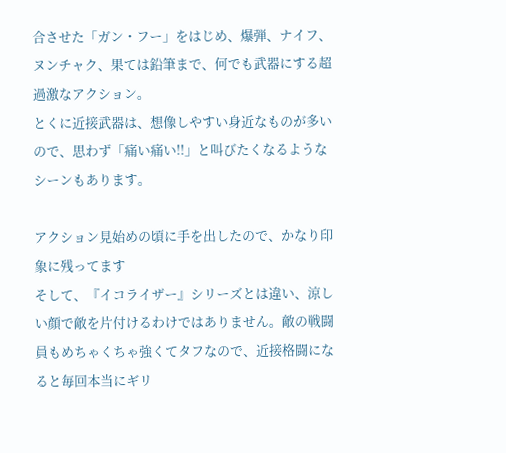合させた「ガン・フー」をはじめ、爆弾、ナイフ、ヌンチャク、果ては鉛筆まで、何でも武器にする超過激なアクション。
とくに近接武器は、想像しやすい身近なものが多いので、思わず「痛い痛い!!」と叫びたくなるようなシーンもあります。

アクション見始めの頃に手を出したので、かなり印象に残ってます
そして、『イコライザー』シリーズとは違い、涼しい顔で敵を片付けるわけではありません。敵の戦闘員もめちゃくちゃ強くてタフなので、近接格闘になると毎回本当にギリ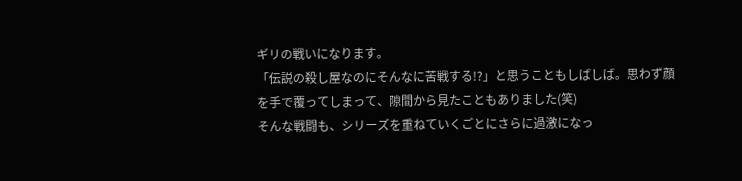ギリの戦いになります。
「伝説の殺し屋なのにそんなに苦戦する!?」と思うこともしばしば。思わず顔を手で覆ってしまって、隙間から見たこともありました(笑)
そんな戦闘も、シリーズを重ねていくごとにさらに過激になっ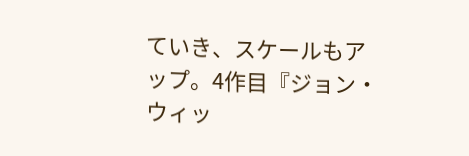ていき、スケールもアップ。4作目『ジョン・ウィッ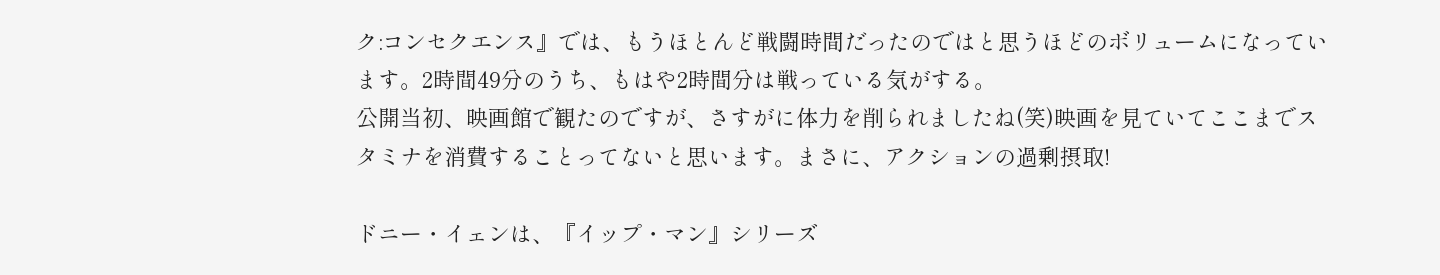ク:コンセクエンス』では、もうほとんど戦闘時間だったのではと思うほどのボリュームになっています。2時間49分のうち、もはや2時間分は戦っている気がする。
公開当初、映画館で観たのですが、さすがに体力を削られましたね(笑)映画を見ていてここまでスタミナを消費することってないと思います。まさに、アクションの過剰摂取!

ドニー・イェンは、『イップ・マン』シリーズ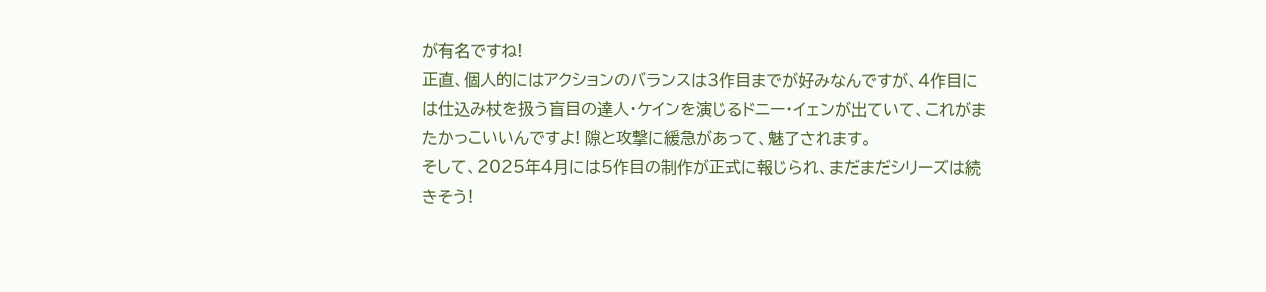が有名ですね!
正直、個人的にはアクションのバランスは3作目までが好みなんですが、4作目には仕込み杖を扱う盲目の達人・ケインを演じるドニー・イェンが出ていて、これがまたかっこいいんですよ! 隙と攻撃に緩急があって、魅了されます。
そして、2025年4月には5作目の制作が正式に報じられ、まだまだシリーズは続きそう!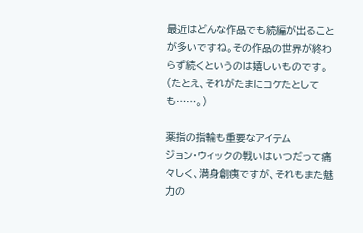最近はどんな作品でも続編が出ることが多いですね。その作品の世界が終わらず続くというのは嬉しいものです。(たとえ、それがたまにコケたとしても……。)

薬指の指輪も重要なアイテム
ジョン・ウィックの戦いはいつだって痛々しく、満身創痍ですが、それもまた魅力の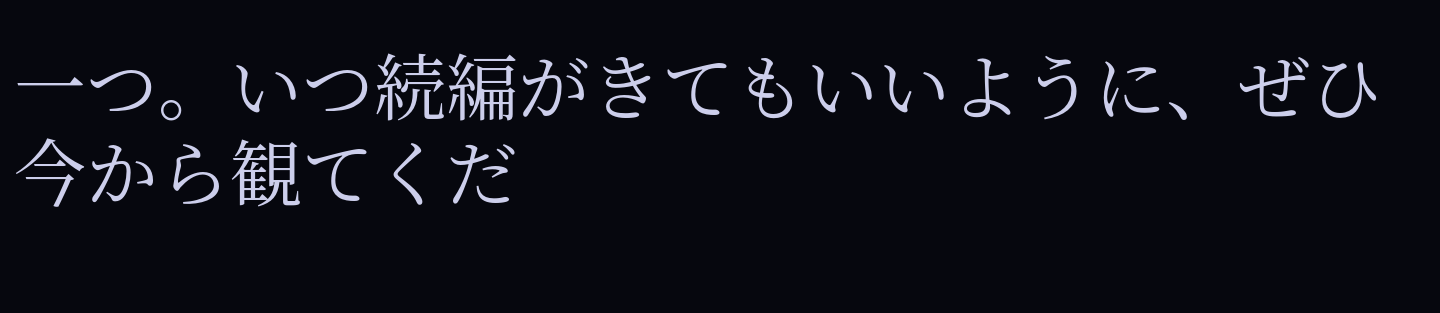一つ。いつ続編がきてもいいように、ぜひ今から観てくだ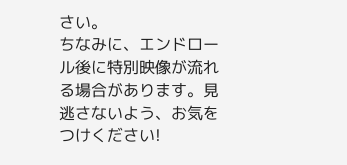さい。
ちなみに、エンドロール後に特別映像が流れる場合があります。見逃さないよう、お気をつけください!